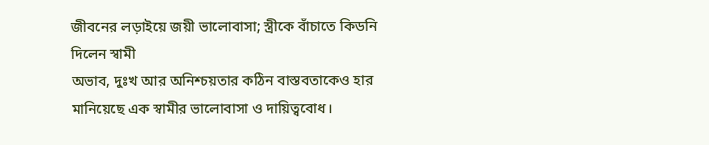জীবনের লড়াইয়ে জয়ী ভালোবাসা; স্ত্রীকে বাঁচাতে কিডনি দিলেন স্বামী
অভাব, দুঃখ আর অনিশ্চয়তার কঠিন বাস্তবতাকেও হার মানিয়েছে এক স্বামীর ভালোবাসা ও দায়িত্ববোধ।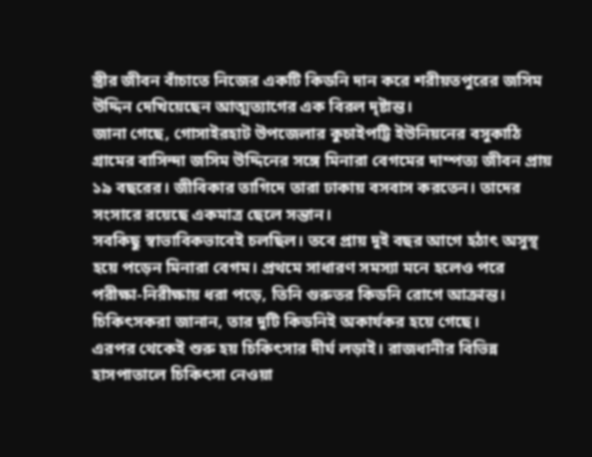স্ত্রীর জীবন বাঁচাতে নিজের একটি কিডনি দান করে শরীয়তপুরের জসিম উদ্দিন দেখিয়েছেন আত্মত্যাগের এক বিরল দৃষ্টান্ত।
জানা গেছে, গোসাইরহাট উপজেলার কুচাইপট্টি ইউনিয়নের বসুকাঠি গ্রামের বাসিন্দা জসিম উদ্দিনের সঙ্গে মিনারা বেগমের দাম্পত্য জীবন প্রায় ১৯ বছরের। জীবিকার তাগিদে তারা ঢাকায় বসবাস করতেন। তাদের সংসারে রয়েছে একমাত্র ছেলে সন্তান।
সবকিছু স্বাভাবিকভাবেই চলছিল। তবে প্রায় দুই বছর আগে হঠাৎ অসুস্থ হয়ে পড়েন মিনারা বেগম। প্রথমে সাধারণ সমস্যা মনে হলেও পরে পরীক্ষা-নিরীক্ষায় ধরা পড়ে, তিনি গুরুতর কিডনি রোগে আক্রান্ত। চিকিৎসকরা জানান, তার দুটি কিডনিই অকার্যকর হয়ে গেছে।
এরপর থেকেই শুরু হয় চিকিৎসার দীর্ঘ লড়াই। রাজধানীর বিভিন্ন হাসপাতালে চিকিৎসা নেওয়া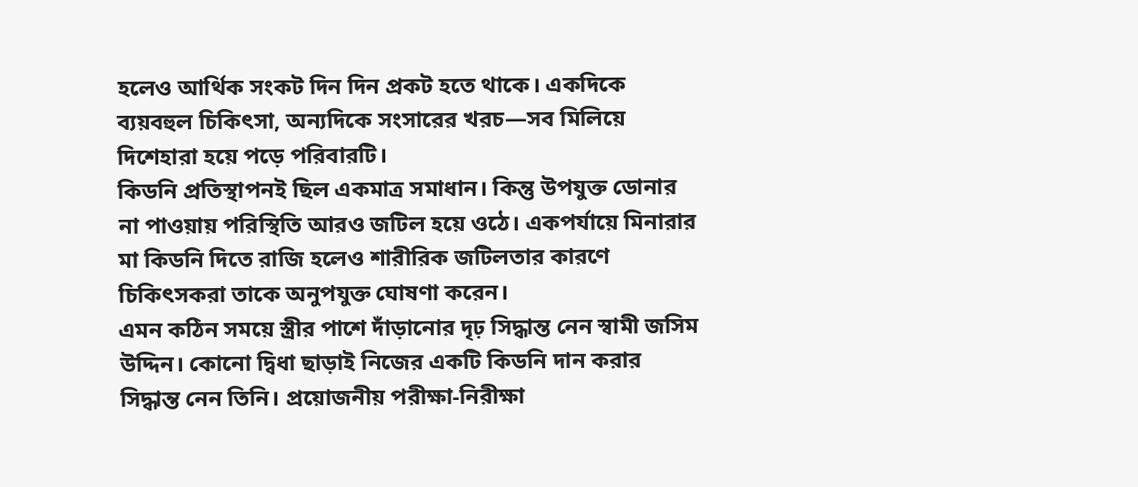হলেও আর্থিক সংকট দিন দিন প্রকট হতে থাকে। একদিকে ব্যয়বহুল চিকিৎসা, অন্যদিকে সংসারের খরচ—সব মিলিয়ে দিশেহারা হয়ে পড়ে পরিবারটি।
কিডনি প্রতিস্থাপনই ছিল একমাত্র সমাধান। কিন্তু উপযুক্ত ডোনার না পাওয়ায় পরিস্থিতি আরও জটিল হয়ে ওঠে। একপর্যায়ে মিনারার মা কিডনি দিতে রাজি হলেও শারীরিক জটিলতার কারণে চিকিৎসকরা তাকে অনুপযুক্ত ঘোষণা করেন।
এমন কঠিন সময়ে স্ত্রীর পাশে দাঁড়ানোর দৃঢ় সিদ্ধান্ত নেন স্বামী জসিম উদ্দিন। কোনো দ্বিধা ছাড়াই নিজের একটি কিডনি দান করার সিদ্ধান্ত নেন তিনি। প্রয়োজনীয় পরীক্ষা-নিরীক্ষা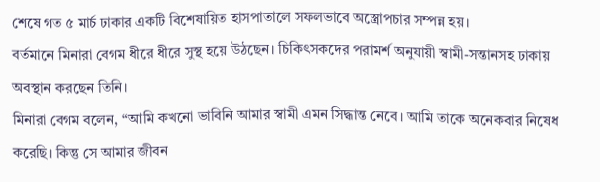শেষে গত ৫ মার্চ ঢাকার একটি বিশেষায়িত হাসপাতালে সফলভাবে অস্ত্রোপচার সম্পন্ন হয়।
বর্তমানে মিনারা বেগম ধীরে ধীরে সুস্থ হয়ে উঠছেন। চিকিৎসকদের পরামর্শ অনুযায়ী স্বামী-সন্তানসহ ঢাকায় অবস্থান করছেন তিনি।
মিনারা বেগম বলেন, “আমি কখনো ভাবিনি আমার স্বামী এমন সিদ্ধান্ত নেবে। আমি তাকে অনেকবার নিষেধ করেছি। কিন্তু সে আমার জীবন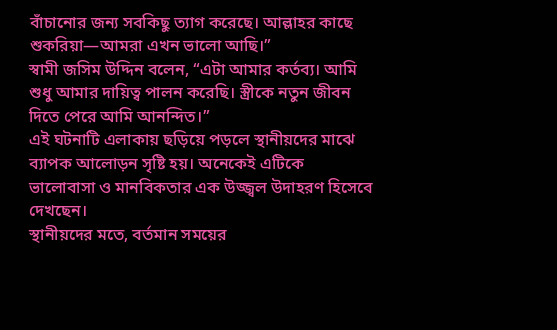বাঁচানোর জন্য সবকিছু ত্যাগ করেছে। আল্লাহর কাছে শুকরিয়া—আমরা এখন ভালো আছি।”
স্বামী জসিম উদ্দিন বলেন, “এটা আমার কর্তব্য। আমি শুধু আমার দায়িত্ব পালন করেছি। স্ত্রীকে নতুন জীবন দিতে পেরে আমি আনন্দিত।”
এই ঘটনাটি এলাকায় ছড়িয়ে পড়লে স্থানীয়দের মাঝে ব্যাপক আলোড়ন সৃষ্টি হয়। অনেকেই এটিকে ভালোবাসা ও মানবিকতার এক উজ্জ্বল উদাহরণ হিসেবে দেখছেন।
স্থানীয়দের মতে, বর্তমান সময়ের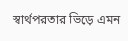স্বার্থপরতার ভিড়ে এমন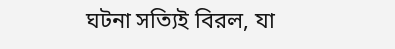ঘটনা সত্যিই বিরল, যা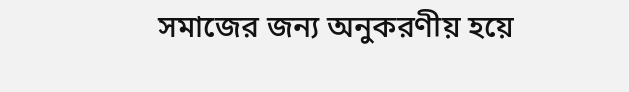সমাজের জন্য অনুকরণীয় হয়ে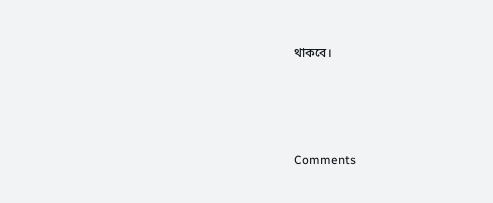থাকবে।




Comments